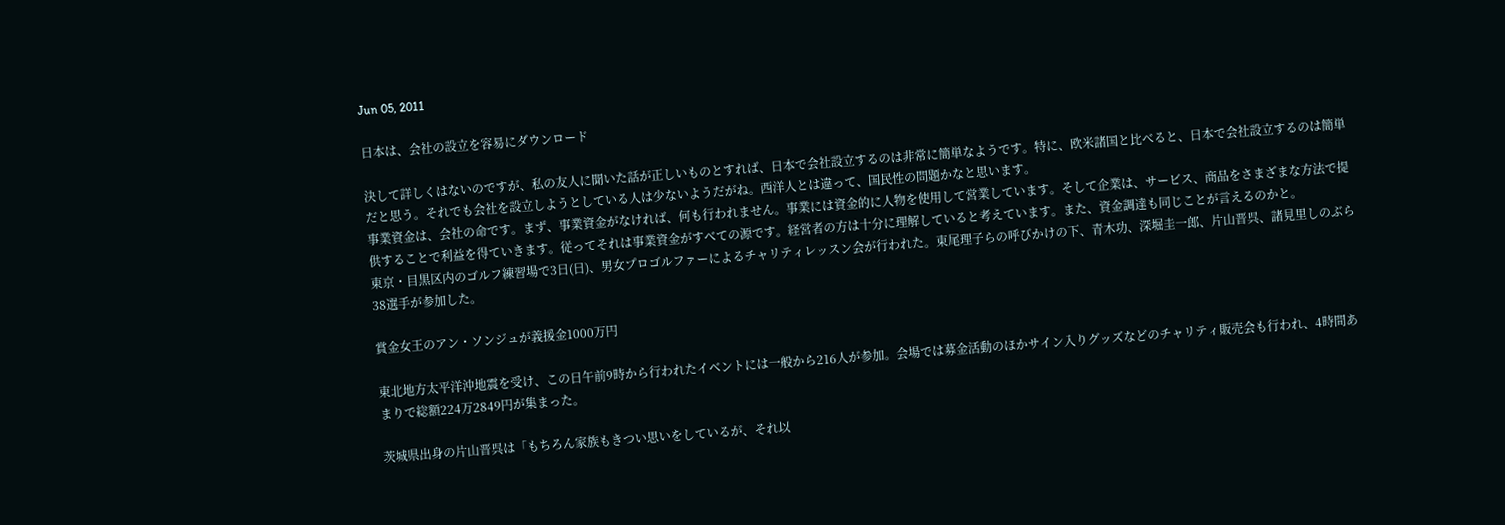Jun 05, 2011

日本は、会社の設立を容易にダウンロード

決して詳しくはないのですが、私の友人に聞いた話が正しいものとすれば、日本で会社設立するのは非常に簡単なようです。特に、欧米諸国と比べると、日本で会社設立するのは簡単だと思う。それでも会社を設立しようとしている人は少ないようだがね。西洋人とは違って、国民性の問題かなと思います。
事業資金は、会社の命です。まず、事業資金がなければ、何も行われません。事業には資金的に人物を使用して営業しています。そして企業は、サービス、商品をさまざまな方法で提供することで利益を得ていきます。従ってそれは事業資金がすべての源です。経営者の方は十分に理解していると考えています。また、資金調達も同じことが言えるのかと。
東京・目黒区内のゴルフ練習場で3日(日)、男女プロゴルファーによるチャリティレッスン会が行われた。東尾理子らの呼びかけの下、青木功、深堀圭一郎、片山晋呉、諸見里しのぶら38選手が参加した。

賞金女王のアン・ソンジュが義援金1000万円

東北地方太平洋沖地震を受け、この日午前9時から行われたイベントには一般から216人が参加。会場では募金活動のほかサイン入りグッズなどのチャリティ販売会も行われ、4時間あまりで総額224万2849円が集まった。

茨城県出身の片山晋呉は「もちろん家族もきつい思いをしているが、それ以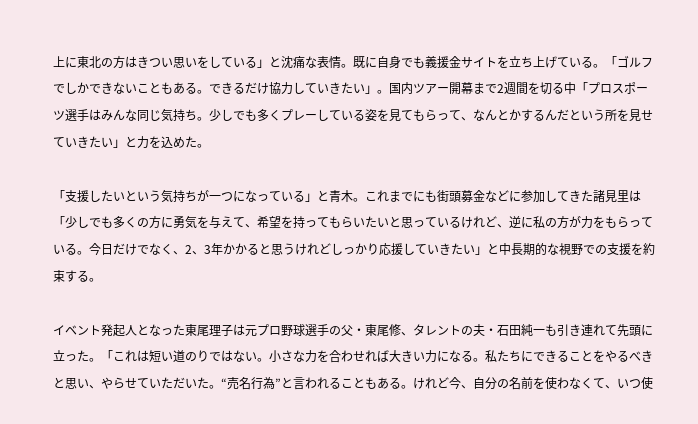上に東北の方はきつい思いをしている」と沈痛な表情。既に自身でも義援金サイトを立ち上げている。「ゴルフでしかできないこともある。できるだけ協力していきたい」。国内ツアー開幕まで2週間を切る中「プロスポーツ選手はみんな同じ気持ち。少しでも多くプレーしている姿を見てもらって、なんとかするんだという所を見せていきたい」と力を込めた。

「支援したいという気持ちが一つになっている」と青木。これまでにも街頭募金などに参加してきた諸見里は「少しでも多くの方に勇気を与えて、希望を持ってもらいたいと思っているけれど、逆に私の方が力をもらっている。今日だけでなく、2、3年かかると思うけれどしっかり応援していきたい」と中長期的な視野での支援を約束する。

イベント発起人となった東尾理子は元プロ野球選手の父・東尾修、タレントの夫・石田純一も引き連れて先頭に立った。「これは短い道のりではない。小さな力を合わせれば大きい力になる。私たちにできることをやるべきと思い、やらせていただいた。“売名行為”と言われることもある。けれど今、自分の名前を使わなくて、いつ使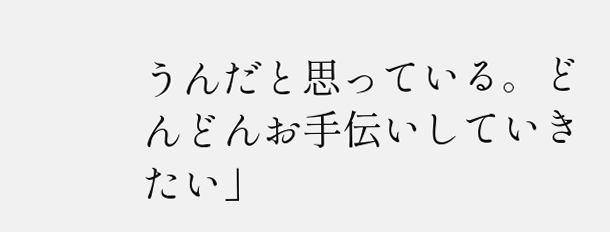うんだと思っている。どんどんお手伝いしていきたい」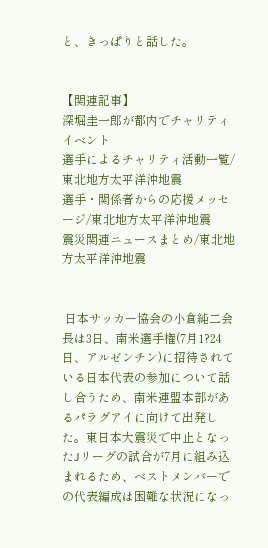と、きっぱりと話した。


【関連記事】
深堀圭一郎が都内でチャリティイベント
選手によるチャリティ活動一覧/東北地方太平洋沖地震
選手・関係者からの応援メッセージ/東北地方太平洋沖地震
震災関連ニュースまとめ/東北地方太平洋沖地震


 日本サッカー協会の小倉純二会長は3日、南米選手権(7月1?24日、アルゼンチン)に招待されている日本代表の参加について話し合うため、南米連盟本部があるパラグアイに向けて出発した。東日本大震災で中止となったJリーグの試合が7月に組み込まれるため、ベストメンバーでの代表編成は困難な状況になっ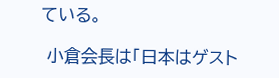ている。

 小倉会長は「日本はゲスト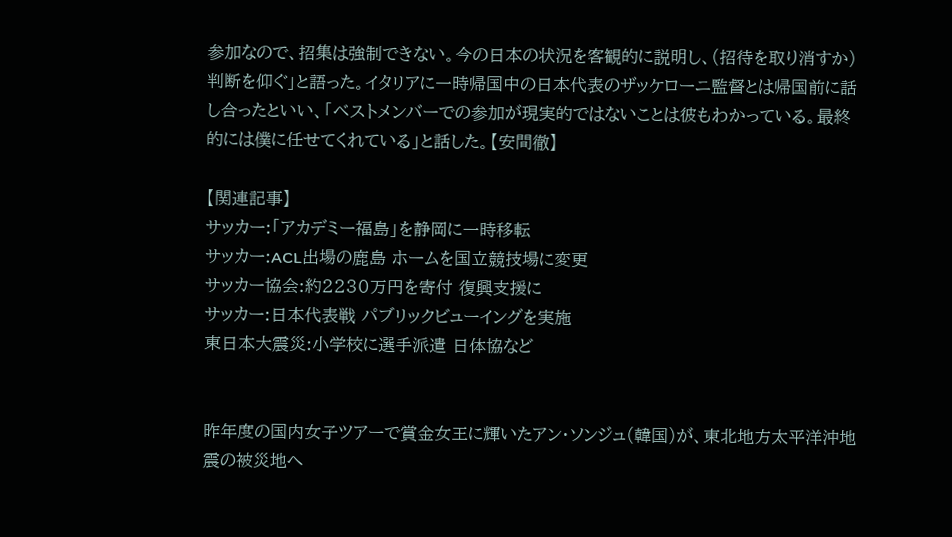参加なので、招集は強制できない。今の日本の状況を客観的に説明し、(招待を取り消すか)判断を仰ぐ」と語った。イタリアに一時帰国中の日本代表のザッケローニ監督とは帰国前に話し合ったといい、「ベストメンバーでの参加が現実的ではないことは彼もわかっている。最終的には僕に任せてくれている」と話した。【安間徹】

【関連記事】
サッカー:「アカデミー福島」を静岡に一時移転
サッカー:ACL出場の鹿島 ホームを国立競技場に変更
サッカー協会:約2230万円を寄付 復興支援に
サッカー:日本代表戦 パブリックビューイングを実施
東日本大震災:小学校に選手派遣 日体協など


昨年度の国内女子ツアーで賞金女王に輝いたアン・ソンジュ(韓国)が、東北地方太平洋沖地震の被災地へ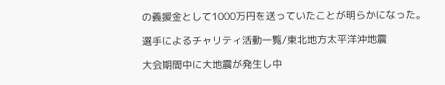の義援金として1000万円を送っていたことが明らかになった。

選手によるチャリティ活動一覧/東北地方太平洋沖地震

大会期間中に大地震が発生し中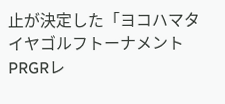止が決定した「ヨコハマタイヤゴルフトーナメント PRGRレ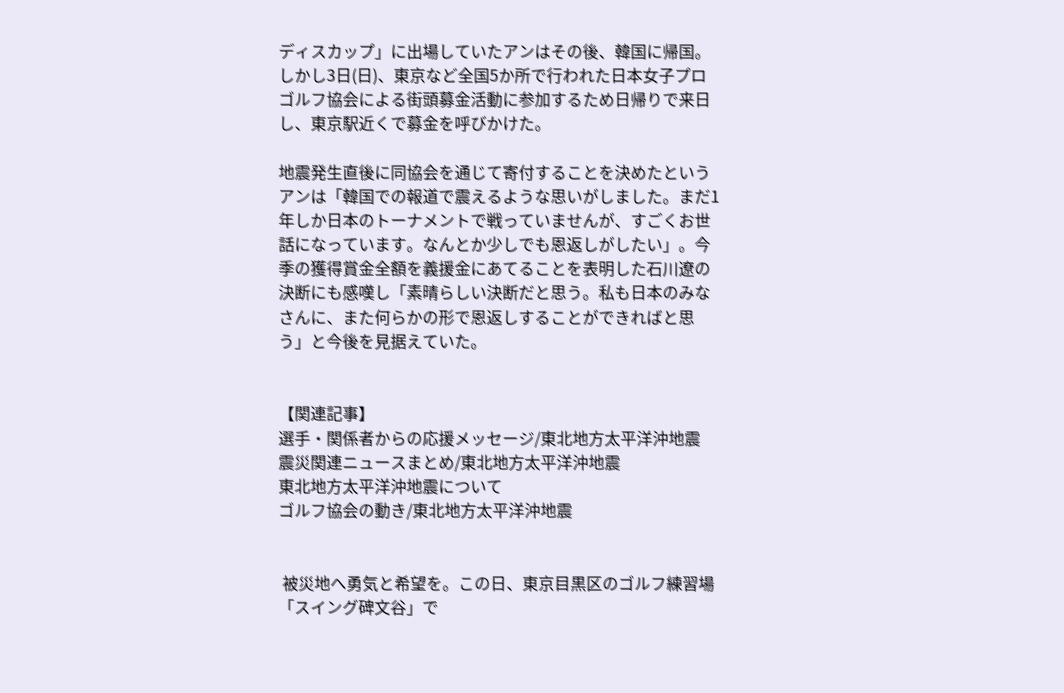ディスカップ」に出場していたアンはその後、韓国に帰国。しかし3日(日)、東京など全国5か所で行われた日本女子プロゴルフ協会による街頭募金活動に参加するため日帰りで来日し、東京駅近くで募金を呼びかけた。

地震発生直後に同協会を通じて寄付することを決めたというアンは「韓国での報道で震えるような思いがしました。まだ1年しか日本のトーナメントで戦っていませんが、すごくお世話になっています。なんとか少しでも恩返しがしたい」。今季の獲得賞金全額を義援金にあてることを表明した石川遼の決断にも感嘆し「素晴らしい決断だと思う。私も日本のみなさんに、また何らかの形で恩返しすることができればと思う」と今後を見据えていた。


【関連記事】
選手・関係者からの応援メッセージ/東北地方太平洋沖地震
震災関連ニュースまとめ/東北地方太平洋沖地震
東北地方太平洋沖地震について
ゴルフ協会の動き/東北地方太平洋沖地震


 被災地へ勇気と希望を。この日、東京目黒区のゴルフ練習場「スイング碑文谷」で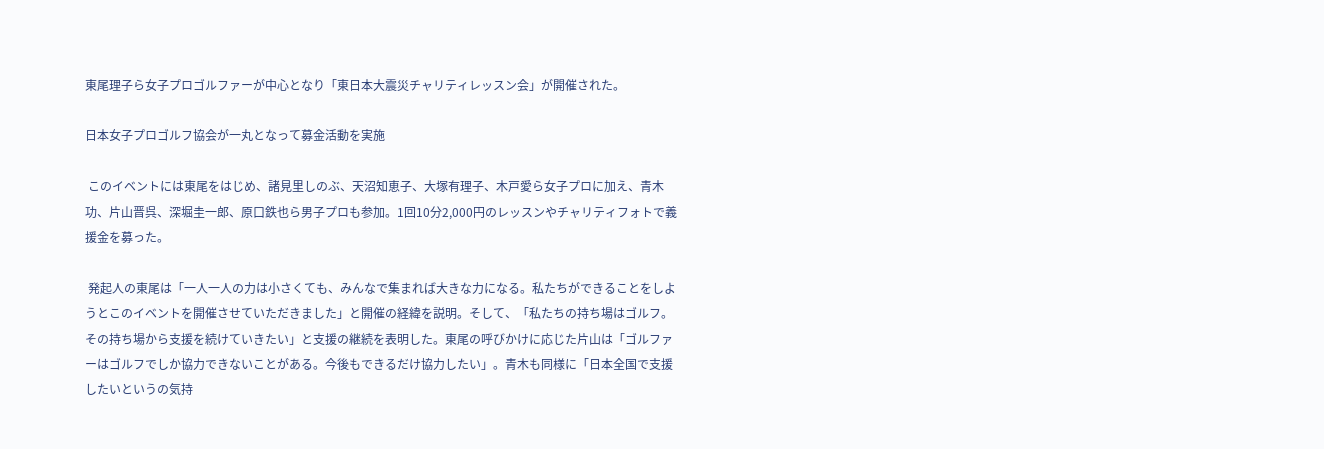東尾理子ら女子プロゴルファーが中心となり「東日本大震災チャリティレッスン会」が開催された。

日本女子プロゴルフ協会が一丸となって募金活動を実施

 このイベントには東尾をはじめ、諸見里しのぶ、天沼知恵子、大塚有理子、木戸愛ら女子プロに加え、青木功、片山晋呉、深堀圭一郎、原口鉄也ら男子プロも参加。1回10分2,000円のレッスンやチャリティフォトで義援金を募った。

 発起人の東尾は「一人一人の力は小さくても、みんなで集まれば大きな力になる。私たちができることをしようとこのイベントを開催させていただきました」と開催の経緯を説明。そして、「私たちの持ち場はゴルフ。その持ち場から支援を続けていきたい」と支援の継続を表明した。東尾の呼びかけに応じた片山は「ゴルファーはゴルフでしか協力できないことがある。今後もできるだけ協力したい」。青木も同様に「日本全国で支援したいというの気持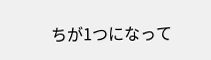ちが1つになって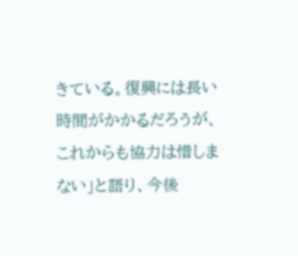きている。復興には長い時間がかかるだろうが、これからも協力は惜しまない」と語り、今後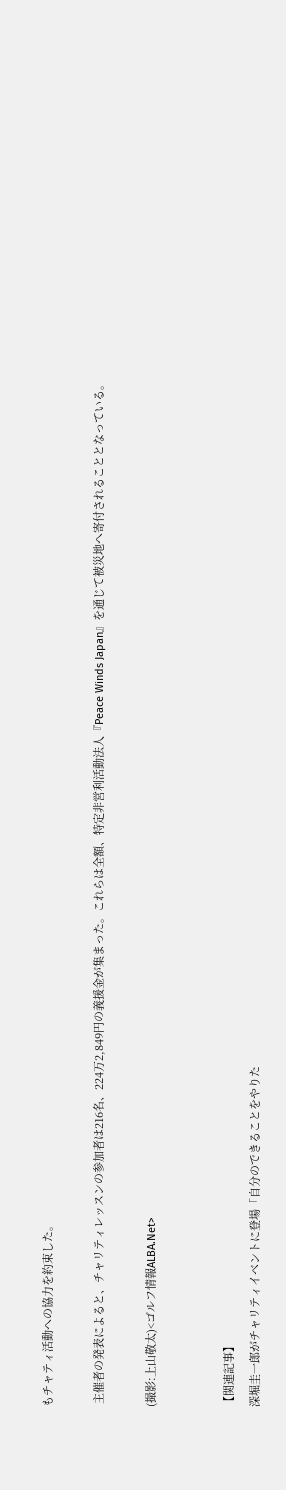もチャティ活動への協力を約束した。

 主催者の発表によると、チャリティレッスンの参加者は216名、224万2,849円の義援金が集まった。これらは全額、特定非営利活動法人『Peace Winds Japan』を通じて被災地へ寄付されることとなっている。

(撮影:上山敬太)<ゴルフ情報ALBA.Net>


【関連記事】
深堀圭一郎がチャリティイベントに登場「自分のできることをやりた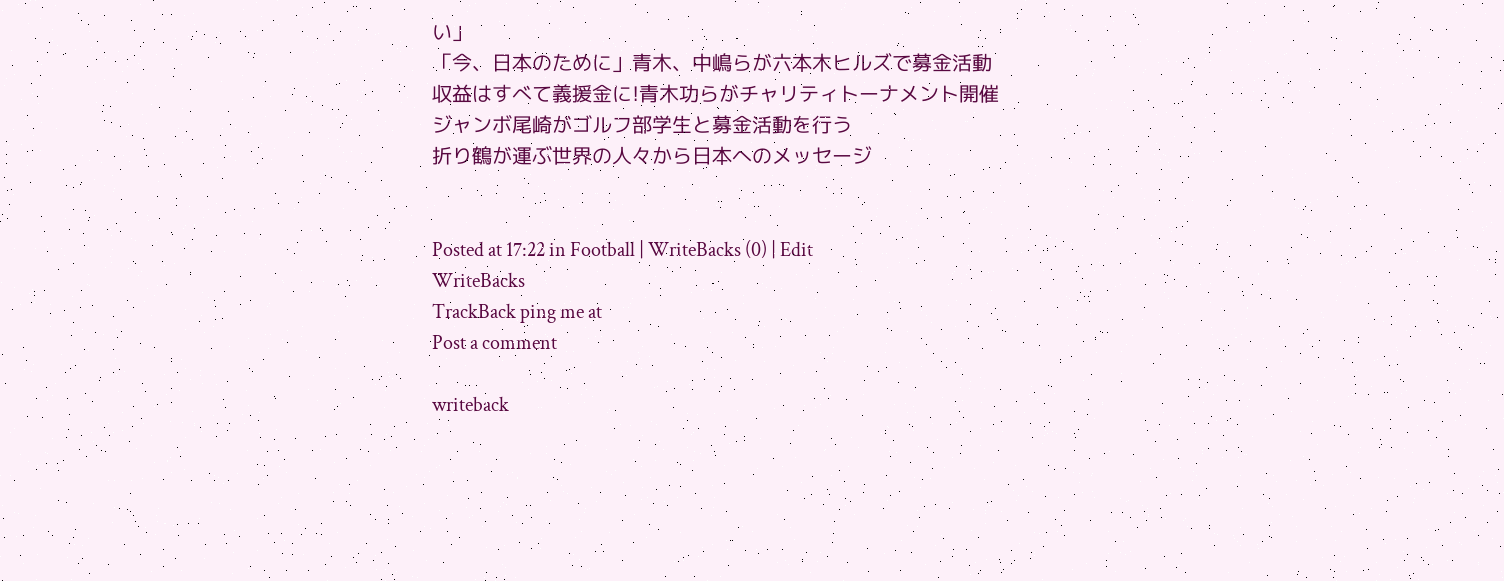い」
「今、日本のために」青木、中嶋らが六本木ヒルズで募金活動
収益はすべて義援金に!青木功らがチャリティトーナメント開催
ジャンボ尾崎がゴルフ部学生と募金活動を行う
折り鶴が運ぶ世界の人々から日本へのメッセージ


Posted at 17:22 in Football | WriteBacks (0) | Edit
WriteBacks
TrackBack ping me at
Post a comment

writeback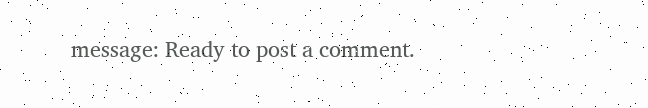message: Ready to post a comment.